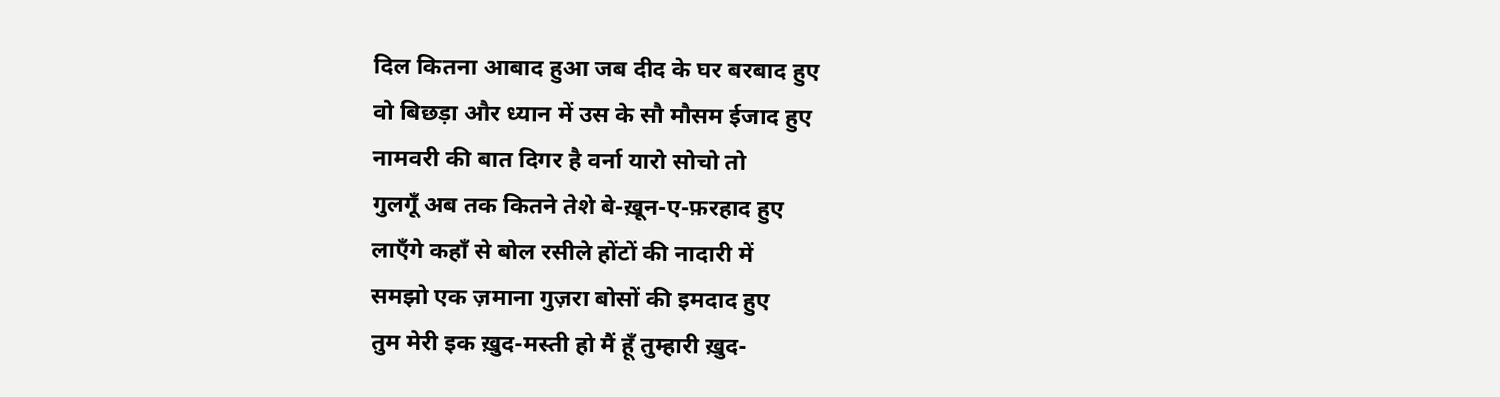दिल कितना आबाद हुआ जब दीद के घर बरबाद हुए
वो बिछड़ा और ध्यान में उस के सौ मौसम ईजाद हुए
नामवरी की बात दिगर है वर्ना यारो सोचो तो
गुलगूँ अब तक कितने तेशे बे-ख़ून-ए-फ़रहाद हुए
लाएँगे कहाँ से बोल रसीले होंटों की नादारी में
समझो एक ज़माना गुज़रा बोसों की इमदाद हुए
तुम मेरी इक ख़ुद-मस्ती हो मैं हूँ तुम्हारी ख़ुद-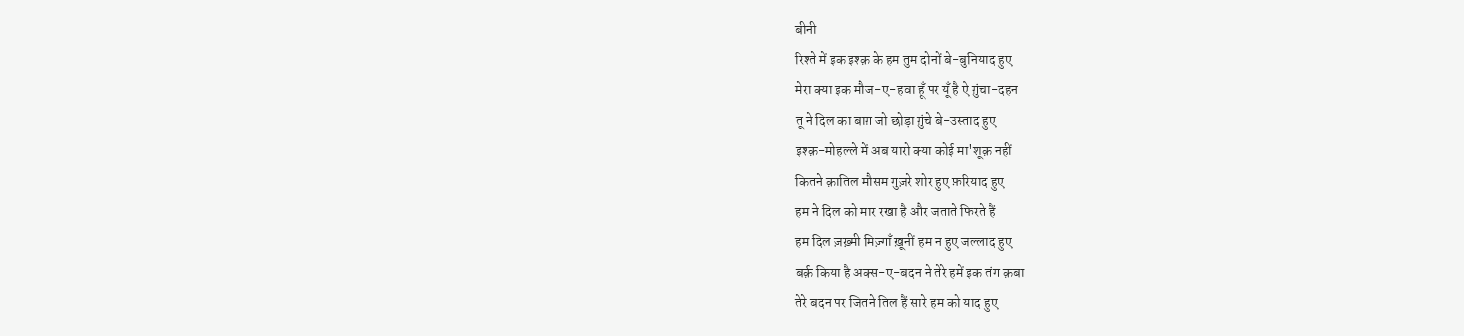बीनी
रिश्ते में इक इश्क़ के हम तुम दोनों बे-बुनियाद हुए
मेरा क्या इक मौज-ए-हवा हूँ पर यूँ है ऐ ग़ुंचा-दहन
तू ने दिल का बाग़ जो छोड़ा ग़ुंचे बे-उस्ताद हुए
इश्क़-मोहल्ले में अब यारो क्या कोई मा'शूक़ नहीं
कितने क़ातिल मौसम गुज़रे शोर हुए फ़रियाद हुए
हम ने दिल को मार रखा है और जताते फिरते हैं
हम दिल ज़ख़्मी मिज़्गाँ ख़ूनीं हम न हुए जल्लाद हुए
बर्क़ किया है अक्स-ए-बदन ने तेरे हमें इक तंग क़बा
तेरे बदन पर जितने तिल हैं सारे हम को याद हुए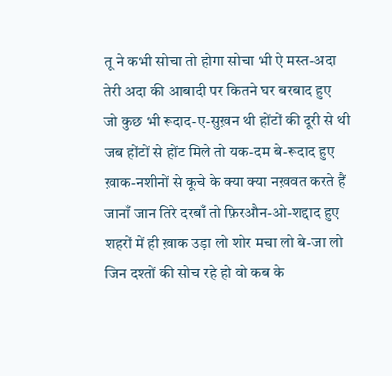तू ने कभी सोचा तो होगा सोचा भी ऐ मस्त-अदा
तेरी अदा की आबादी पर कितने घर बरबाद हुए
जो कुछ भी रूदाद-ए-सुख़न थी होंटों की दूरी से थी
जब होंटों से होंट मिले तो यक-दम बे-रूदाद हुए
ख़ाक-नशीनों से कूचे के क्या क्या नख़वत करते हैं
जानाँ जान तिरे दरबाँ तो फ़िरऔन-ओ-शद्दाद हुए
शहरों में ही ख़ाक उड़ा लो शोर मचा लो बे-जा लो
जिन दश्तों की सोच रहे हो वो कब के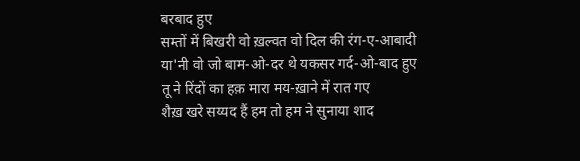बरबाद हुए
सम्तों में बिखरी वो ख़ल्वत वो दिल की रंग-ए-आबादी
या'नी वो जो बाम-ओ-दर थे यकसर गर्द-ओ-बाद हुए
तू ने रिंदों का हक़ मारा मय-ख़ाने में रात गए
शैख़ खरे सय्यद हैं हम तो हम ने सुनाया शाद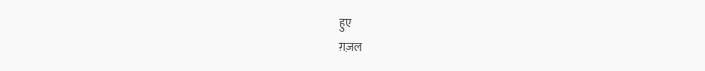हुए
ग़ज़ल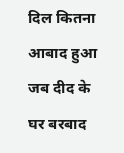दिल कितना आबाद हुआ जब दीद के घर बरबाद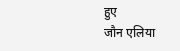हुए
जौन एलिया